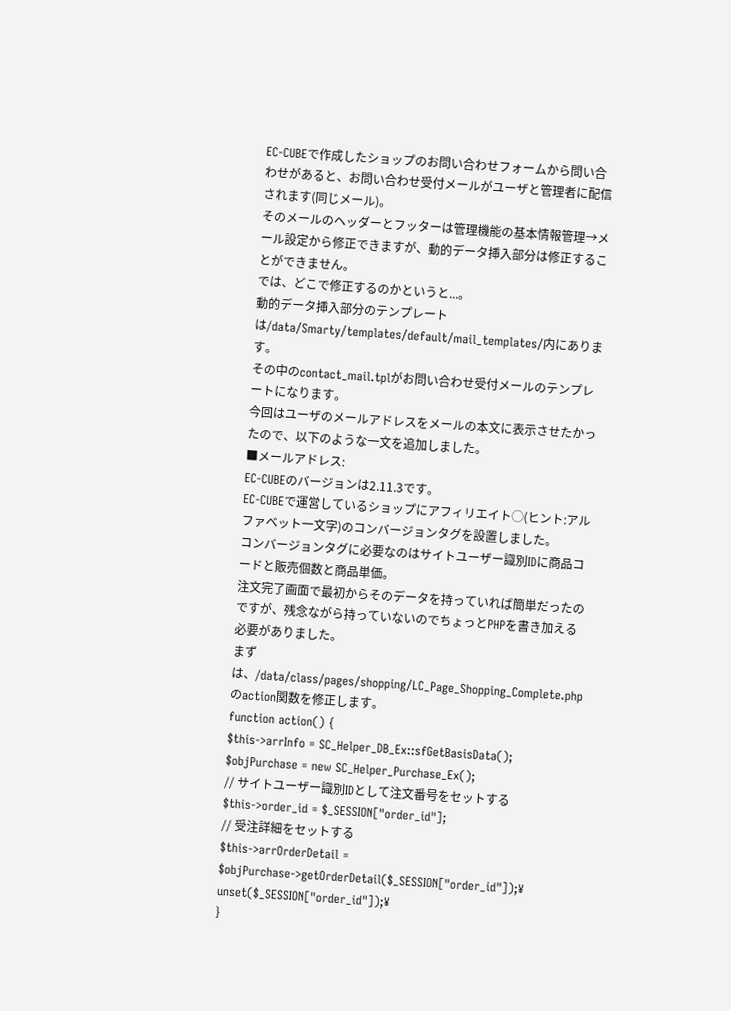EC-CUBEで作成したショップのお問い合わせフォームから問い合わせがあると、お問い合わせ受付メールがユーザと管理者に配信されます(同じメール)。
そのメールのヘッダーとフッターは管理機能の基本情報管理→メール設定から修正できますが、動的データ挿入部分は修正することができません。
では、どこで修正するのかというと...。
動的データ挿入部分のテンプレートは/data/Smarty/templates/default/mail_templates/内にあります。
その中のcontact_mail.tplがお問い合わせ受付メールのテンプレートになります。
今回はユーザのメールアドレスをメールの本文に表示させたかったので、以下のような一文を追加しました。
■メールアドレス:
EC-CUBEのバージョンは2.11.3です。
EC-CUBEで運営しているショップにアフィリエイト◯(ヒント:アルファベット一文字)のコンバージョンタグを設置しました。
コンバージョンタグに必要なのはサイトユーザー識別IDに商品コードと販売個数と商品単価。
注文完了画面で最初からそのデータを持っていれば簡単だったのですが、残念ながら持っていないのでちょっとPHPを書き加える必要がありました。
まずは、/data/class/pages/shopping/LC_Page_Shopping_Complete.phpのaction関数を修正します。
function action() {
$this->arrInfo = SC_Helper_DB_Ex::sfGetBasisData();
$objPurchase = new SC_Helper_Purchase_Ex();
// サイトユーザー識別IDとして注文番号をセットする
$this->order_id = $_SESSION["order_id"];
// 受注詳細をセットする
$this->arrOrderDetail = $objPurchase->getOrderDetail($_SESSION["order_id"]);¥
unset($_SESSION["order_id"]);¥
}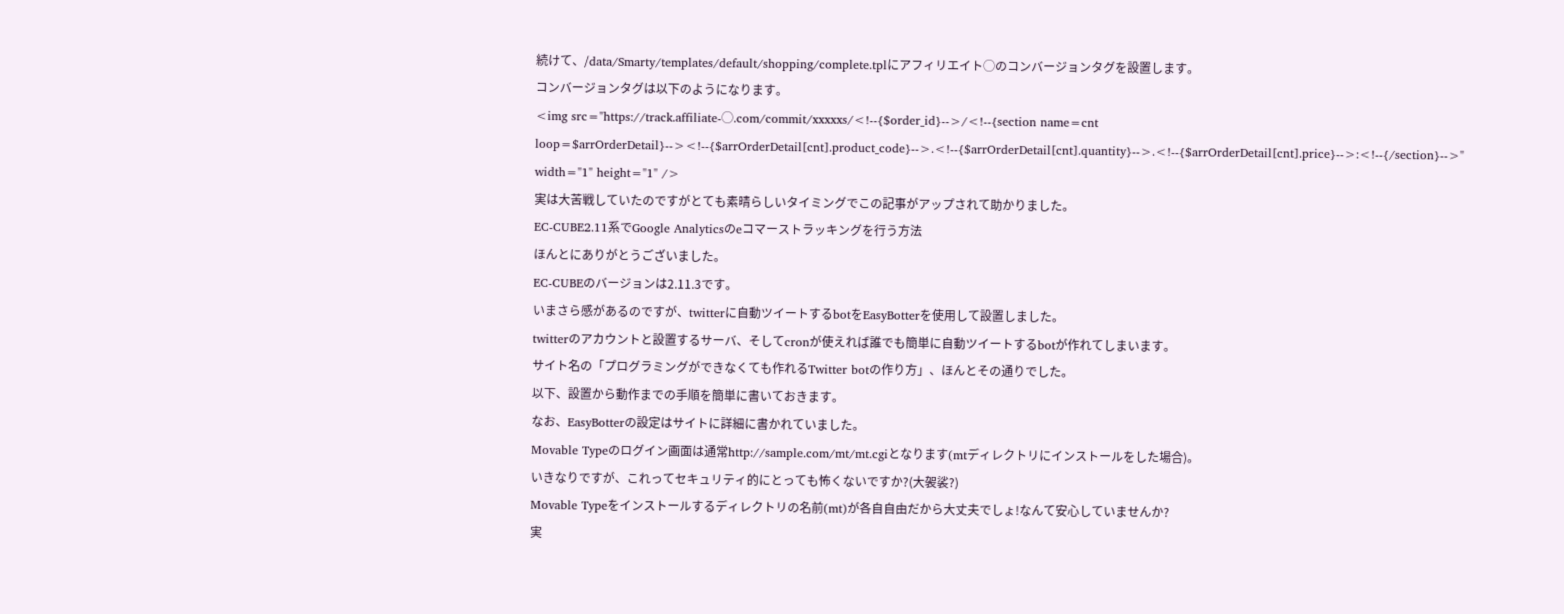続けて、/data/Smarty/templates/default/shopping/complete.tplにアフィリエイト◯のコンバージョンタグを設置します。
コンバージョンタグは以下のようになります。
<img src="https://track.affiliate-◯.com/commit/xxxxxs/<!--{$order_id}-->/<!--{section name=cnt loop=$arrOrderDetail}--><!--{$arrOrderDetail[cnt].product_code}-->.<!--{$arrOrderDetail[cnt].quantity}-->.<!--{$arrOrderDetail[cnt].price}-->:<!--{/section}-->" width="1" height="1" />
実は大苦戦していたのですがとても素晴らしいタイミングでこの記事がアップされて助かりました。
EC-CUBE2.11系でGoogle Analyticsのeコマーストラッキングを行う方法
ほんとにありがとうございました。
EC-CUBEのバージョンは2.11.3です。
いまさら感があるのですが、twitterに自動ツイートするbotをEasyBotterを使用して設置しました。
twitterのアカウントと設置するサーバ、そしてcronが使えれば誰でも簡単に自動ツイートするbotが作れてしまいます。
サイト名の「プログラミングができなくても作れるTwitter botの作り方」、ほんとその通りでした。
以下、設置から動作までの手順を簡単に書いておきます。
なお、EasyBotterの設定はサイトに詳細に書かれていました。
Movable Typeのログイン画面は通常http://sample.com/mt/mt.cgiとなります(mtディレクトリにインストールをした場合)。
いきなりですが、これってセキュリティ的にとっても怖くないですか?(大袈裟?)
Movable Typeをインストールするディレクトリの名前(mt)が各自自由だから大丈夫でしょ!なんて安心していませんか?
実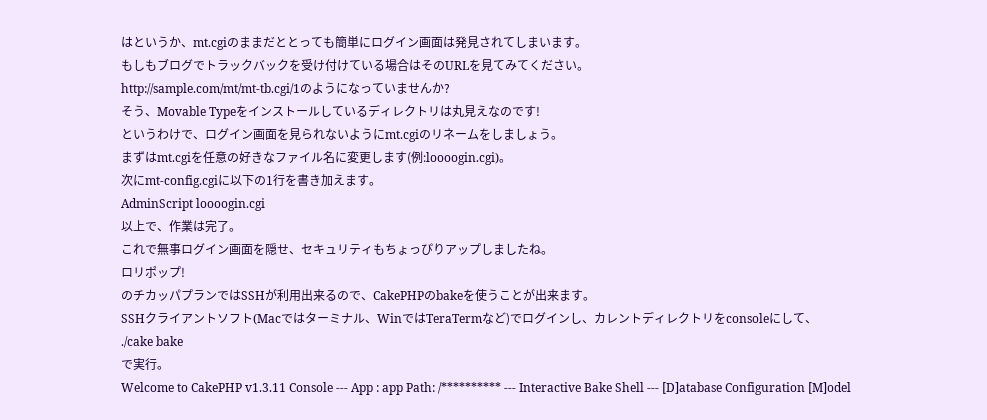はというか、mt.cgiのままだととっても簡単にログイン画面は発見されてしまいます。
もしもブログでトラックバックを受け付けている場合はそのURLを見てみてください。
http://sample.com/mt/mt-tb.cgi/1のようになっていませんか?
そう、Movable Typeをインストールしているディレクトリは丸見えなのです!
というわけで、ログイン画面を見られないようにmt.cgiのリネームをしましょう。
まずはmt.cgiを任意の好きなファイル名に変更します(例:loooogin.cgi)。
次にmt-config.cgiに以下の1行を書き加えます。
AdminScript loooogin.cgi
以上で、作業は完了。
これで無事ログイン画面を隠せ、セキュリティもちょっぴりアップしましたね。
ロリポップ!
のチカッパプランではSSHが利用出来るので、CakePHPのbakeを使うことが出来ます。
SSHクライアントソフト(Macではターミナル、WinではTeraTermなど)でログインし、カレントディレクトリをconsoleにして、
./cake bake
で実行。
Welcome to CakePHP v1.3.11 Console --- App : app Path: /********** --- Interactive Bake Shell --- [D]atabase Configuration [M]odel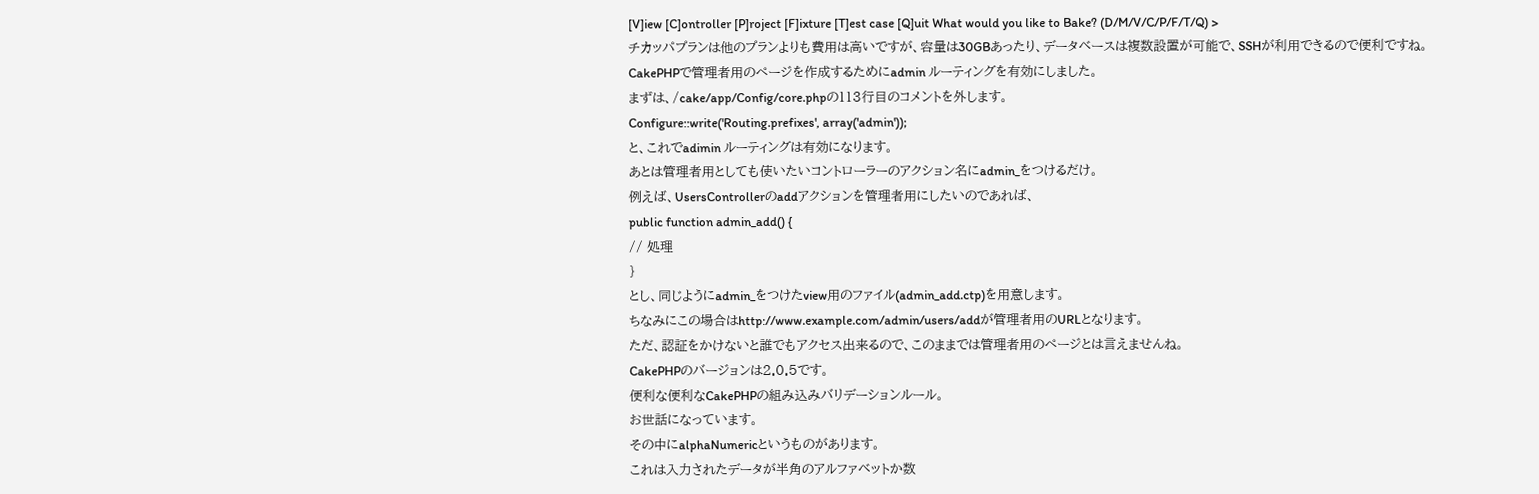[V]iew [C]ontroller [P]roject [F]ixture [T]est case [Q]uit What would you like to Bake? (D/M/V/C/P/F/T/Q) >
チカッパプランは他のプランよりも費用は高いですが、容量は30GBあったり、データベースは複数設置が可能で、SSHが利用できるので便利ですね。
CakePHPで管理者用のページを作成するためにadmin ルーティングを有効にしました。
まずは、/cake/app/Config/core.phpの113行目のコメントを外します。
Configure::write('Routing.prefixes', array('admin'));
と、これでadimin ルーティングは有効になります。
あとは管理者用としても使いたいコントローラーのアクション名にadmin_をつけるだけ。
例えば、UsersControllerのaddアクションを管理者用にしたいのであれば、
public function admin_add() {
// 処理
}
とし、同じようにadmin_をつけたview用のファイル(admin_add.ctp)を用意します。
ちなみにこの場合はhttp://www.example.com/admin/users/addが管理者用のURLとなります。
ただ、認証をかけないと誰でもアクセス出来るので、このままでは管理者用のページとは言えませんね。
CakePHPのバージョンは2.0.5です。
便利な便利なCakePHPの組み込みバリデーションルール。
お世話になっています。
その中にalphaNumericというものがあります。
これは入力されたデータが半角のアルファベットか数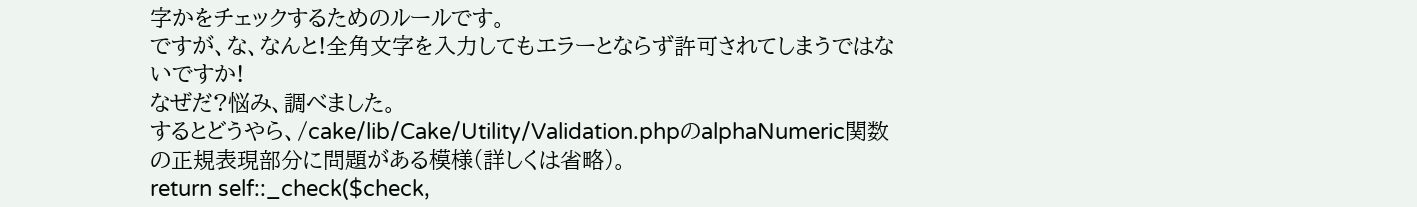字かをチェックするためのルールです。
ですが、な、なんと!全角文字を入力してもエラーとならず許可されてしまうではないですか!
なぜだ?悩み、調べました。
するとどうやら、/cake/lib/Cake/Utility/Validation.phpのalphaNumeric関数の正規表現部分に問題がある模様(詳しくは省略)。
return self::_check($check,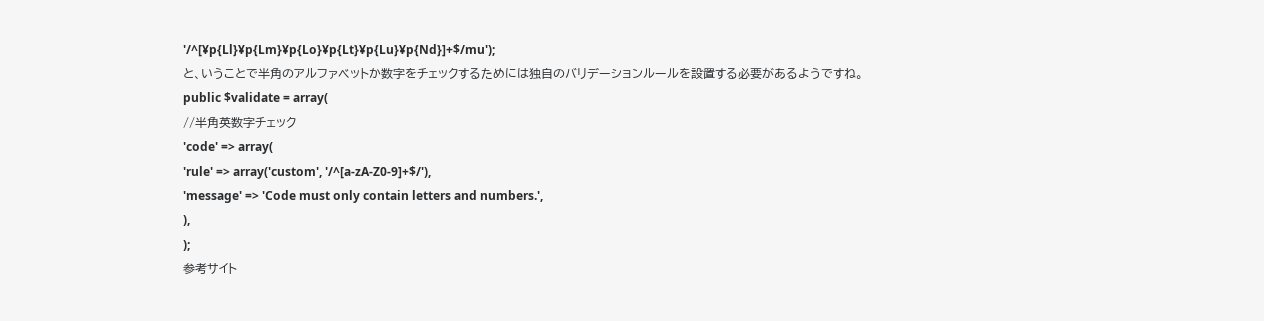'/^[¥p{Ll}¥p{Lm}¥p{Lo}¥p{Lt}¥p{Lu}¥p{Nd}]+$/mu');
と、いうことで半角のアルファベットか数字をチェックするためには独自のバリデーションルールを設置する必要があるようですね。
public $validate = array(
//半角英数字チェック
'code' => array(
'rule' => array('custom', '/^[a-zA-Z0-9]+$/'),
'message' => 'Code must only contain letters and numbers.',
),
);
参考サイト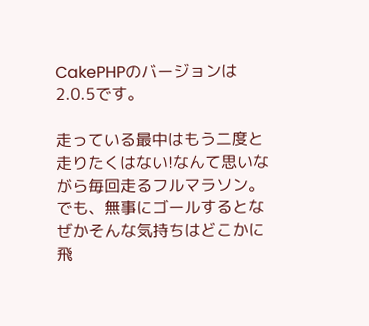CakePHPのバージョンは2.0.5です。

走っている最中はもう二度と走りたくはない!なんて思いながら毎回走るフルマラソン。
でも、無事にゴールするとなぜかそんな気持ちはどこかに飛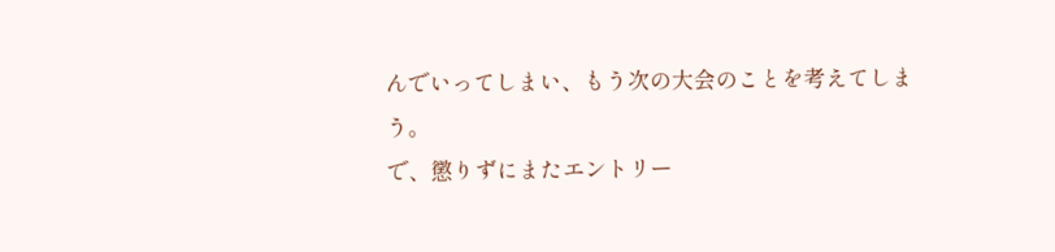んでいってしまい、もう次の大会のことを考えてしまう。
で、懲りずにまたエントリー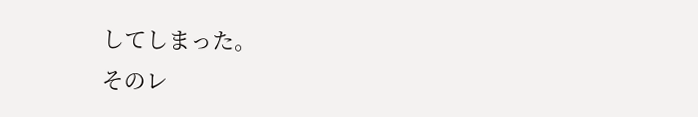してしまった。
そのレ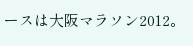ースは大阪マラソン2012。